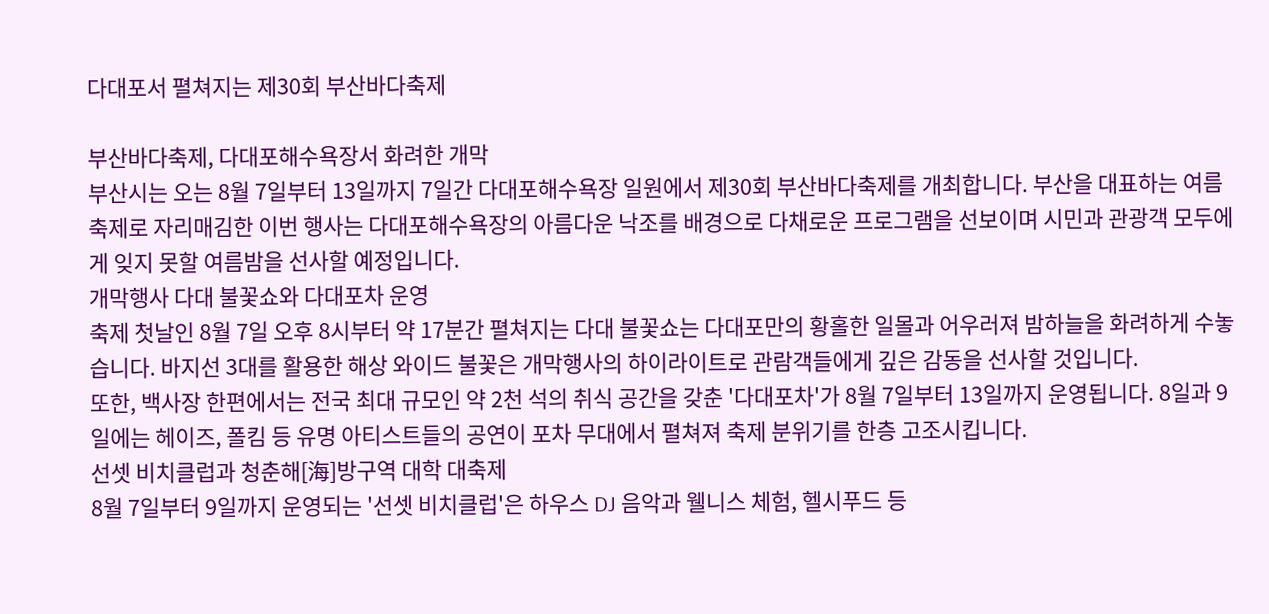다대포서 펼쳐지는 제30회 부산바다축제

부산바다축제, 다대포해수욕장서 화려한 개막
부산시는 오는 8월 7일부터 13일까지 7일간 다대포해수욕장 일원에서 제30회 부산바다축제를 개최합니다. 부산을 대표하는 여름 축제로 자리매김한 이번 행사는 다대포해수욕장의 아름다운 낙조를 배경으로 다채로운 프로그램을 선보이며 시민과 관광객 모두에게 잊지 못할 여름밤을 선사할 예정입니다.
개막행사 다대 불꽃쇼와 다대포차 운영
축제 첫날인 8월 7일 오후 8시부터 약 17분간 펼쳐지는 다대 불꽃쇼는 다대포만의 황홀한 일몰과 어우러져 밤하늘을 화려하게 수놓습니다. 바지선 3대를 활용한 해상 와이드 불꽃은 개막행사의 하이라이트로 관람객들에게 깊은 감동을 선사할 것입니다.
또한, 백사장 한편에서는 전국 최대 규모인 약 2천 석의 취식 공간을 갖춘 '다대포차'가 8월 7일부터 13일까지 운영됩니다. 8일과 9일에는 헤이즈, 폴킴 등 유명 아티스트들의 공연이 포차 무대에서 펼쳐져 축제 분위기를 한층 고조시킵니다.
선셋 비치클럽과 청춘해[海]방구역 대학 대축제
8월 7일부터 9일까지 운영되는 '선셋 비치클럽'은 하우스 DJ 음악과 웰니스 체험, 헬시푸드 등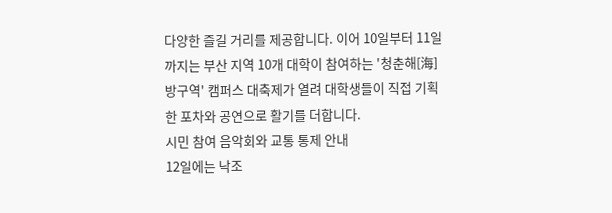다양한 즐길 거리를 제공합니다. 이어 10일부터 11일까지는 부산 지역 10개 대학이 참여하는 '청춘해[海]방구역' 캠퍼스 대축제가 열려 대학생들이 직접 기획한 포차와 공연으로 활기를 더합니다.
시민 참여 음악회와 교통 통제 안내
12일에는 낙조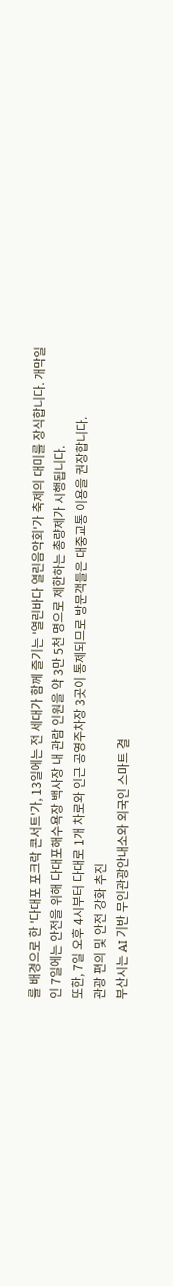를 배경으로 한 '다대포 포크락 콘서트'가, 13일에는 전 세대가 함께 즐기는 '열린바다 열린음악회'가 축제의 대미를 장식합니다. 개막일인 7일에는 안전을 위해 다대포해수욕장 백사장 내 관람 인원을 약 3만 5천 명으로 제한하는 총량제가 시행됩니다.
또한, 7일 오후 4시부터 다대로 1개 차로와 인근 공영주차장 3곳이 통제되므로 방문객들은 대중교통 이용을 권장합니다.
관광 편의 및 안전 강화 추진
부산시는 AI 기반 무인관광안내소와 외국인 스마트 결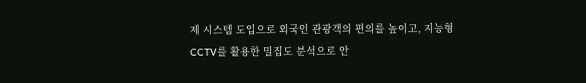제 시스템 도입으로 외국인 관광객의 편의를 높이고, 지능형 CCTV를 활용한 밀집도 분석으로 안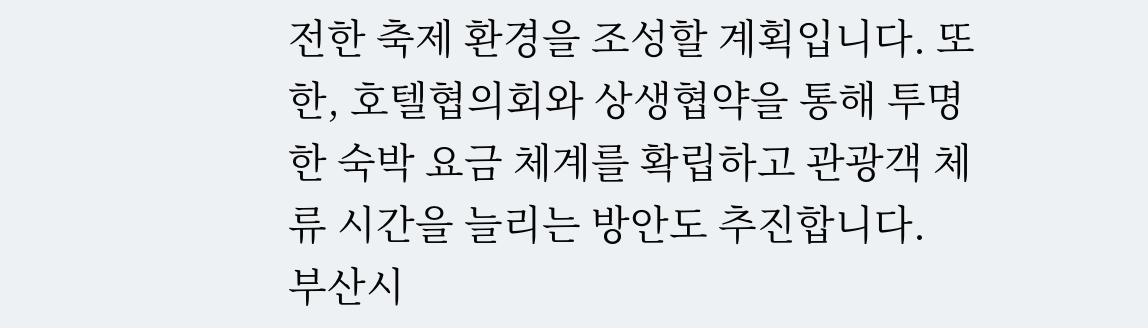전한 축제 환경을 조성할 계획입니다. 또한, 호텔협의회와 상생협약을 통해 투명한 숙박 요금 체계를 확립하고 관광객 체류 시간을 늘리는 방안도 추진합니다.
부산시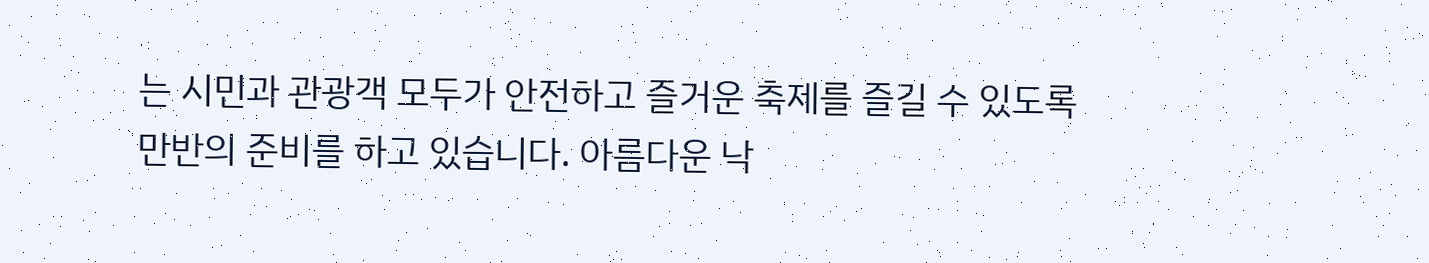는 시민과 관광객 모두가 안전하고 즐거운 축제를 즐길 수 있도록 만반의 준비를 하고 있습니다. 아름다운 낙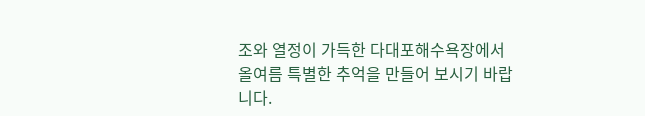조와 열정이 가득한 다대포해수욕장에서 올여름 특별한 추억을 만들어 보시기 바랍니다.